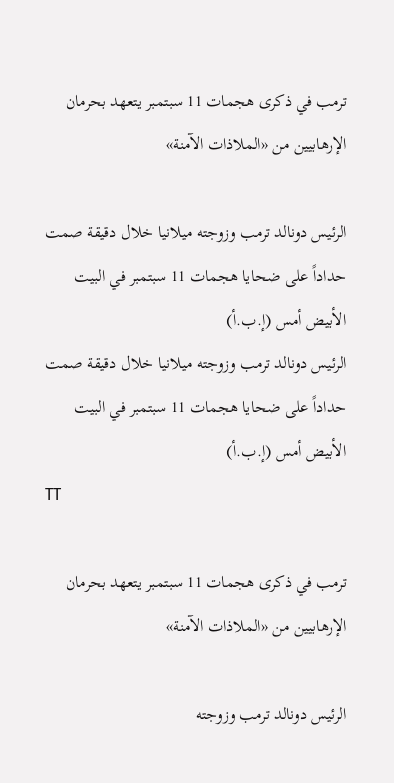ترمب في ذكرى هجمات 11 سبتمبر يتعهد بحرمان الإرهابيين من «الملاذات الآمنة»

الرئيس دونالد ترمب وزوجته ميلانيا خلال دقيقة صمت حداداً على ضحايا هجمات 11 سبتمبر في البيت الأبيض أمس (إ.ب.أ)
الرئيس دونالد ترمب وزوجته ميلانيا خلال دقيقة صمت حداداً على ضحايا هجمات 11 سبتمبر في البيت الأبيض أمس (إ.ب.أ)
TT

ترمب في ذكرى هجمات 11 سبتمبر يتعهد بحرمان الإرهابيين من «الملاذات الآمنة»

الرئيس دونالد ترمب وزوجته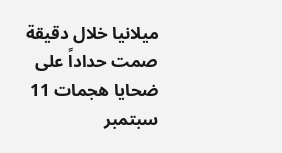ميلانيا خلال دقيقة صمت حداداً على ضحايا هجمات 11 سبتمبر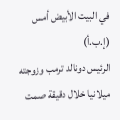في البيت الأبيض أمس (إ.ب.أ)
الرئيس دونالد ترمب وزوجته ميلانيا خلال دقيقة صمت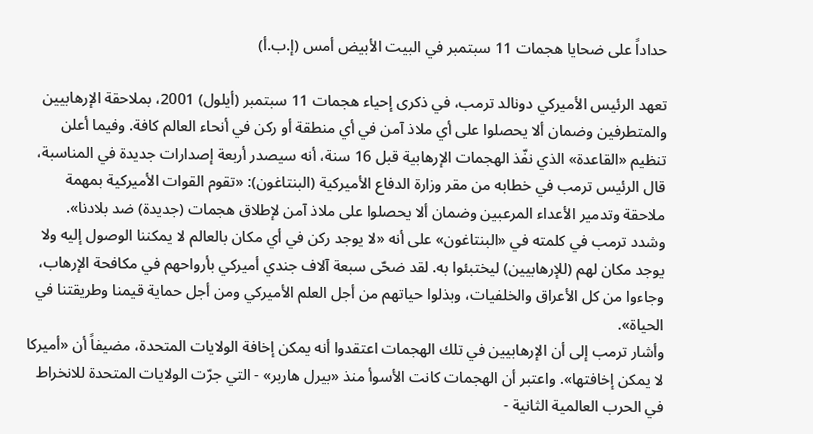حداداً على ضحايا هجمات 11 سبتمبر في البيت الأبيض أمس (إ.ب.أ)

تعهد الرئيس الأميركي دونالد ترمب، في ذكرى إحياء هجمات 11 سبتمبر (أيلول) 2001، بملاحقة الإرهابيين والمتطرفين وضمان ألا يحصلوا على أي ملاذ آمن في أي منطقة أو ركن في أنحاء العالم كافة. وفيما أعلن تنظيم «القاعدة» الذي نفّذ الهجمات الإرهابية قبل 16 سنة، أنه سيصدر أربعة إصدارات جديدة في المناسبة، قال الرئيس ترمب في خطابه من مقر وزارة الدفاع الأميركية (البنتاغون): «تقوم القوات الأميركية بمهمة ملاحقة وتدمير الأعداء المرعبين وضمان ألا يحصلوا على ملاذ آمن لإطلاق هجمات (جديدة) ضد بلادنا».
وشدد ترمب في كلمته في «البنتاغون» على أنه «لا يوجد ركن في أي مكان بالعالم لا يمكننا الوصول إليه ولا يوجد مكان لهم (للإرهابيين) ليختبئوا به. لقد ضحّى سبعة آلاف جندي أميركي بأرواحهم في مكافحة الإرهاب، وجاءوا من كل الأعراق والخلفيات، وبذلوا حياتهم من أجل العلم الأميركي ومن أجل حماية قيمنا وطريقتنا في الحياة».
وأشار ترمب إلى أن الإرهابيين في تلك الهجمات اعتقدوا أنه يمكن إخافة الولايات المتحدة، مضيفاً أن «أميركا لا يمكن إخافتها». واعتبر أن الهجمات كانت الأسوأ منذ «بيرل هاربر» - التي جرّت الولايات المتحدة للانخراط في الحرب العالمية الثانية -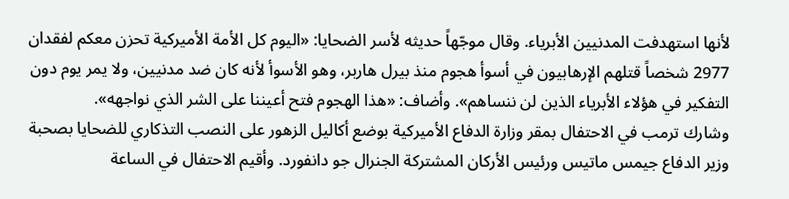لأنها استهدفت المدنيين الأبرياء. وقال موجّهاً حديثه لأسر الضحايا: «اليوم كل الأمة الأميركية تحزن معكم لفقدان 2977 شخصاً قتلهم الإرهابيون في أسوأ هجوم منذ بيرل هاربر، وهو الأسوأ لأنه كان ضد مدنيين، ولا يمر يوم دون التفكير في هؤلاء الأبرياء الذين لن ننساهم». وأضاف: «هذا الهجوم فتح أعيننا على الشر الذي نواجهه».
وشارك ترمب في الاحتفال بمقر وزارة الدفاع الأميركية بوضع أكاليل الزهور على النصب التذكاري للضحايا بصحبة وزير الدفاع جيمس ماتيس ورئيس الأركان المشتركة الجنرال جو دانفورد. وأقيم الاحتفال في الساعة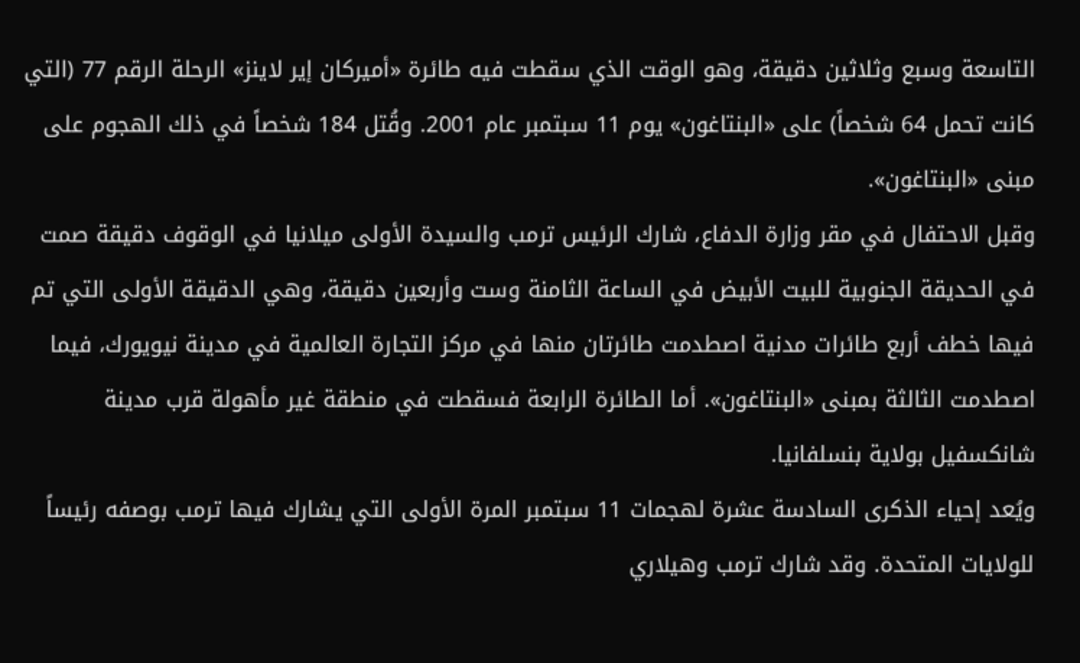التاسعة وسبع وثلاثين دقيقة، وهو الوقت الذي سقطت فيه طائرة «أميركان إير لاينز» الرحلة الرقم 77 (التي كانت تحمل 64 شخصاً) على «البنتاغون» يوم 11 سبتمبر عام 2001. وقُتل 184 شخصاً في ذلك الهجوم على مبنى «البنتاغون».
وقبل الاحتفال في مقر وزارة الدفاع، شارك الرئيس ترمب والسيدة الأولى ميلانيا في الوقوف دقيقة صمت في الحديقة الجنوبية للبيت الأبيض في الساعة الثامنة وست وأربعين دقيقة، وهي الدقيقة الأولى التي تم فيها خطف أربع طائرات مدنية اصطدمت طائرتان منها في مركز التجارة العالمية في مدينة نيويورك، فيما اصطدمت الثالثة بمبنى «البنتاغون». أما الطائرة الرابعة فسقطت في منطقة غير مأهولة قرب مدينة شانكسفيل بولاية بنسلفانيا.
ويُعد إحياء الذكرى السادسة عشرة لهجمات 11 سبتمبر المرة الأولى التي يشارك فيها ترمب بوصفه رئيساً للولايات المتحدة. وقد شارك ترمب وهيلاري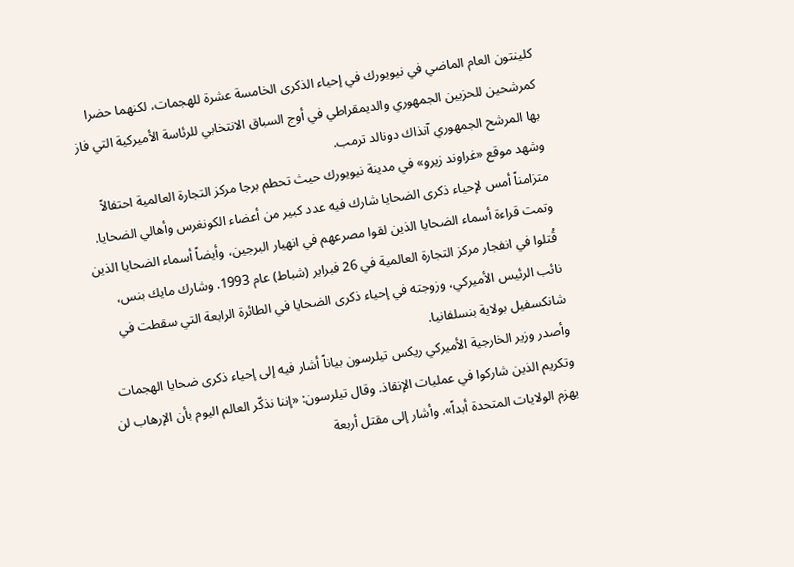كلينتون العام الماضي في نيويورك في إحياء الذكرى الخامسة عشرة للهجمات، لكنهما حضرا كمرشحين للحزبين الجمهوري والديمقراطي في أوج السباق الانتخابي للرئاسة الأميركية التي فاز بها المرشح الجمهوري آنذاك دونالد ترمب.
وشهد موقع «غراوند زيرو» في مدينة نيويورك حيث تحطم برجا مركز التجارة العالمية احتفالاً متزامناً أمس لإحياء ذكرى الضحايا شارك فيه عدد كبير من أعضاء الكونغرس وأهالي الضحايا. وتمت قراءة أسماء الضحايا الذين لقوا مصرعهم في انهيار البرجين، وأيضاً أسماء الضحايا الذين قُتلوا في انفجار مركز التجارة العالمية في 26 فبراير (شباط) عام 1993. وشارك مايك بنس، نائب الرئيس الأميركي، وزوجته في إحياء ذكرى الضحايا في الطائرة الرابعة التي سقطت في شانكسفيل بولاية بنسلفانيا.
وأصدر وزير الخارجية الأميركي ريكس تيلرسون بياناً أشار فيه إلى إحياء ذكرى ضحايا الهجمات وتكريم الذين شاركوا في عمليات الإنقاذ. وقال تيلرسون: «إننا نذكّر العالم اليوم بأن الإرهاب لن يهزم الولايات المتحدة أبداً». وأشار إلى مقتل أربعة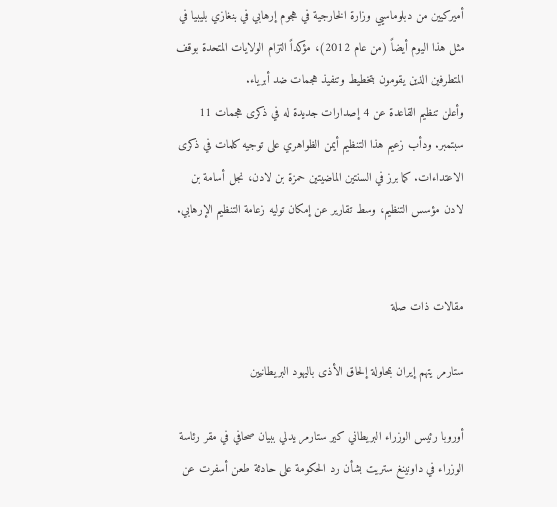أميركيين من دبلوماسيي وزارة الخارجية في هجوم إرهابي في بنغازي بليبيا في مثل هذا اليوم أيضاً (من عام 2012)، مؤكداً التزام الولايات المتحدة بوقف المتطرفين الذين يقومون بتخطيط وتنفيذ هجمات ضد أبرياء.
وأعلن تنظيم القاعدة عن 4 إصدارات جديدة له في ذكرى هجمات 11 سبتمبر. ودأب زعيم هذا التنظيم أيمن الظواهري على توجيه كلمات في ذكرى الاعتداءات. كما برز في السنتين الماضيتين حمزة بن لادن، نجل أسامة بن لادن مؤسس التنظيم، وسط تقارير عن إمكان توليه زعامة التنظيم الإرهابي.


مقالات ذات صلة

ستارمر يتهم إيران بمحاولة إلحاق الأذى باليهود البريطانيين

أوروبا رئيس الوزراء البريطاني كير ستارمر يدلي ببيان صحافي في مقر رئاسة الوزراء في داونينغ ستريت بشأن رد الحكومة على حادثة طعن أسفرت عن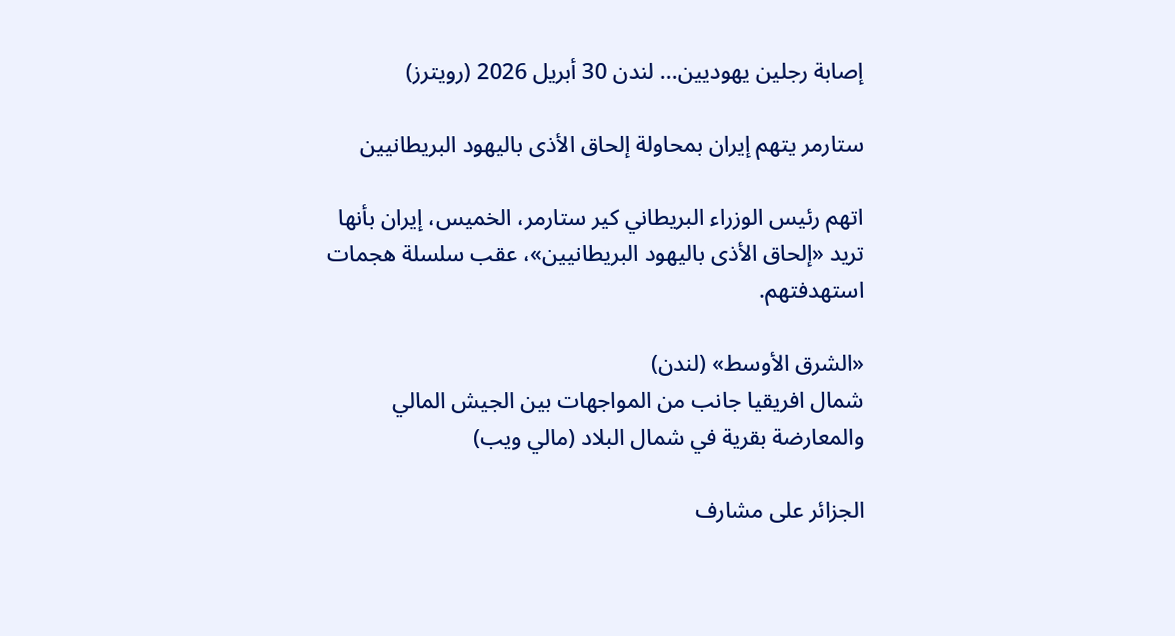إصابة رجلين يهوديين... لندن 30 أبريل 2026 (رويترز)

ستارمر يتهم إيران بمحاولة إلحاق الأذى باليهود البريطانيين

اتهم رئيس الوزراء البريطاني كير ستارمر، الخميس، إيران بأنها تريد «إلحاق الأذى باليهود البريطانيين»، عقب سلسلة هجمات استهدفتهم.

«الشرق الأوسط» (لندن)
شمال افريقيا جانب من المواجهات بين الجيش المالي والمعارضة بقرية في شمال البلاد (مالي ويب)

الجزائر على مشارف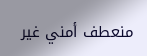منعطف أمني غير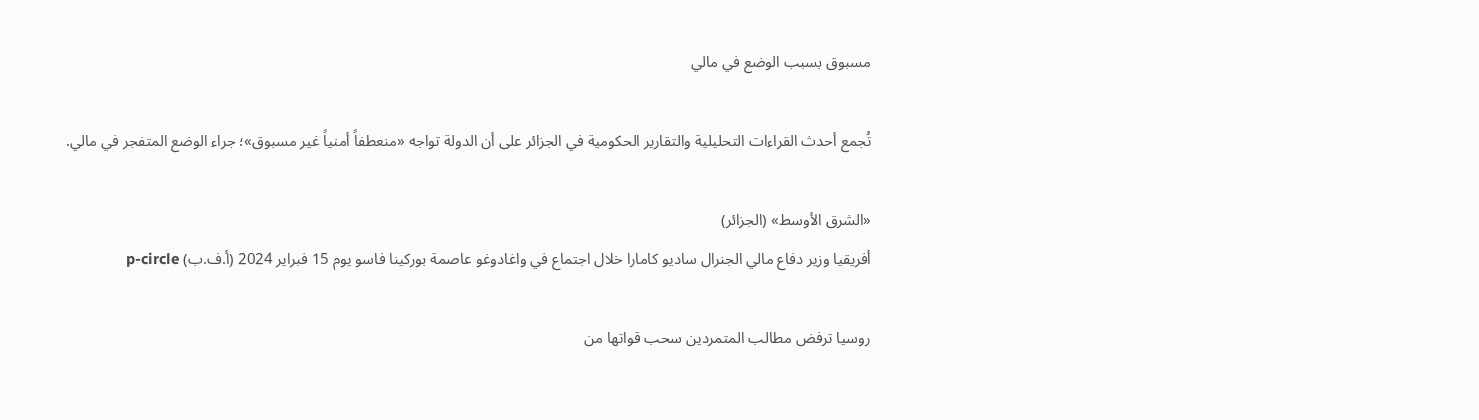مسبوق بسبب الوضع في مالي

تُجمع أحدث القراءات التحليلية والتقارير الحكومية في الجزائر على أن الدولة تواجه «منعطفاً أمنياً غير مسبوق»؛ جراء الوضع المتفجر في مالي.

«الشرق الأوسط» (الجزائر)
أفريقيا وزير دفاع مالي الجنرال ساديو كامارا خلال اجتماع في واغادوغو عاصمة بوركينا فاسو يوم 15 فبراير 2024 (أ.ف.ب) p-circle

روسيا ترفض مطالب المتمردين سحب قواتها من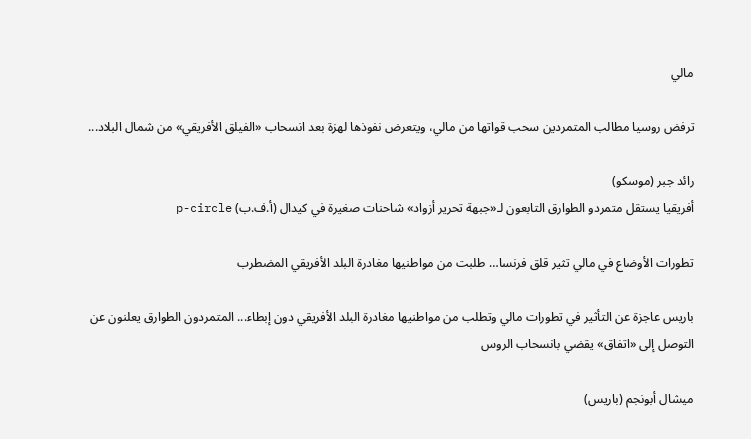مالي

ترفض روسيا مطالب المتمردين سحب قواتها من مالي، ويتعرض نفوذها لهزة بعد انسحاب «الفيلق الأفريقي» من شمال البلاد...

رائد جبر (موسكو)
أفريقيا يستقل متمردو الطوارق التابعون لـ«جبهة تحرير أزواد» شاحنات صغيرة في كيدال (أ.ف.ب) p-circle

تطورات الأوضاع في مالي تثير قلق فرنسا… طلبت من مواطنيها مغادرة البلد الأفريقي المضطرب

باريس عاجزة عن التأثير في تطورات مالي وتطلب من مواطنيها مغادرة البلد الأفريقي دون إبطاء... المتمردون الطوارق يعلنون عن التوصل إلى «اتفاق» يقضي بانسحاب الروس

ميشال أبونجم (باريس)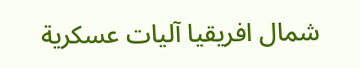شمال افريقيا آليات عسكرية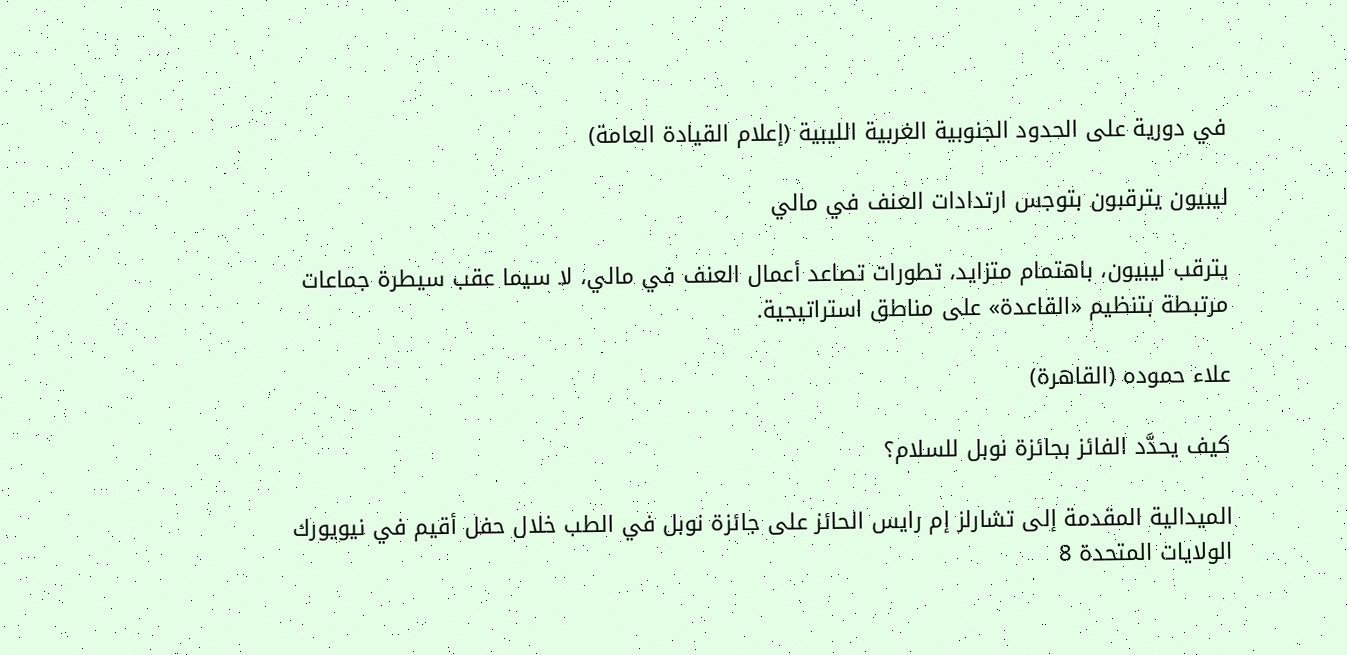في دورية على الحدود الجنوبية الغربية الليبية (إعلام القيادة العامة)

ليبيون يترقبون بتوجس ارتدادات العنف في مالي

يترقب ليبيون، باهتمام متزايد، تطورات تصاعد أعمال العنف في مالي، لا سيما عقب سيطرة جماعات مرتبطة بتنظيم «القاعدة» على مناطق استراتيجية.

علاء حموده (القاهرة)

كيف يحدَّد الفائز بجائزة نوبل للسلام؟

الميدالية المقدمة إلى تشارلز إم رايس الحائز على جائزة نوبل في الطب خلال حفل أقيم في نيويورك الولايات المتحدة 8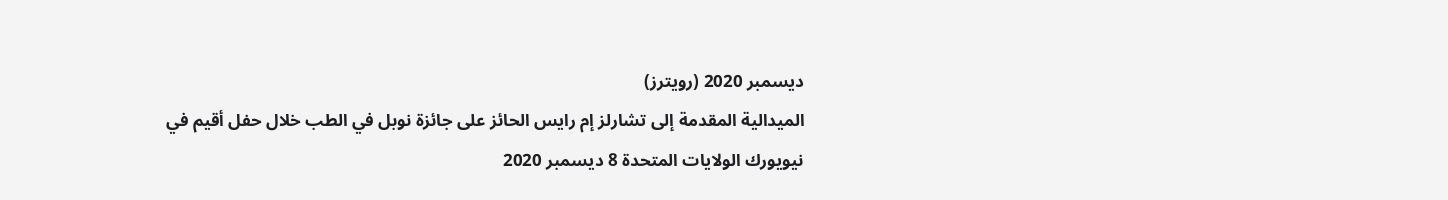ديسمبر 2020 (رويترز)
الميدالية المقدمة إلى تشارلز إم رايس الحائز على جائزة نوبل في الطب خلال حفل أقيم في نيويورك الولايات المتحدة 8 ديسمبر 2020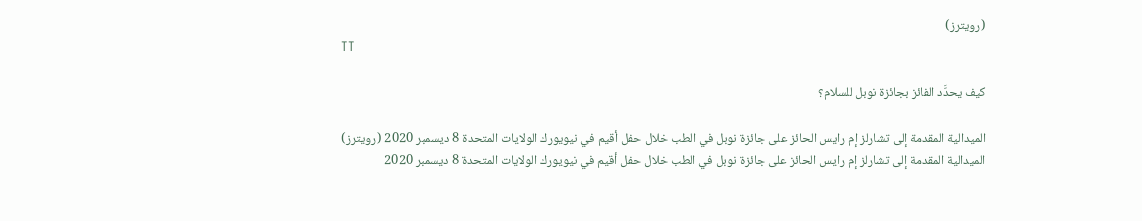(رويترز)
TT

كيف يحدَّد الفائز بجائزة نوبل للسلام؟

الميدالية المقدمة إلى تشارلز إم رايس الحائز على جائزة نوبل في الطب خلال حفل أقيم في نيويورك الولايات المتحدة 8 ديسمبر 2020 (رويترز)
الميدالية المقدمة إلى تشارلز إم رايس الحائز على جائزة نوبل في الطب خلال حفل أقيم في نيويورك الولايات المتحدة 8 ديسمبر 2020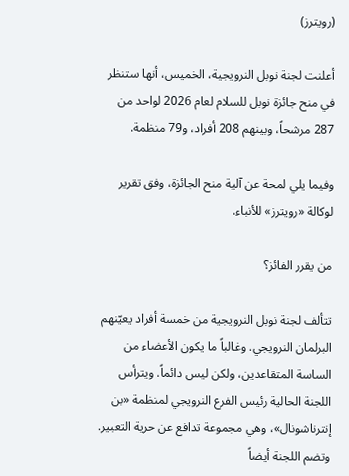(رويترز)

أعلنت لجنة نوبل النرويجية، الخميس، أنها ستنظر في منح جائزة نوبل للسلام لعام 2026 لواحد من 287 مرشحاً، وبينهم 208 أفراد، و79 منظمة.

وفيما يلي لمحة عن آلية منح الجائزة، وفق تقرير لوكالة «رويترز» للأنباء.

من يقرر الفائز؟

تتألف لجنة نوبل النرويجية من خمسة أفراد يعيّنهم البرلمان النرويجي. وغالباً ما يكون الأعضاء من الساسة المتقاعدين، ولكن ليس دائماً. ويترأس اللجنة الحالية رئيس الفرع النرويجي لمنظمة «بن إنترناشونال»، وهي مجموعة تدافع عن حرية التعبير. وتضم اللجنة أيضاً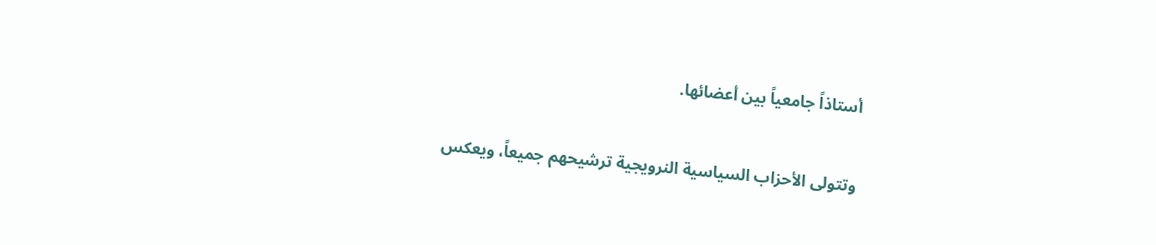أستاذاً جامعياً بين أعضائها.

وتتولى الأحزاب السياسية النرويجية ترشيحهم جميعاً، ويعكس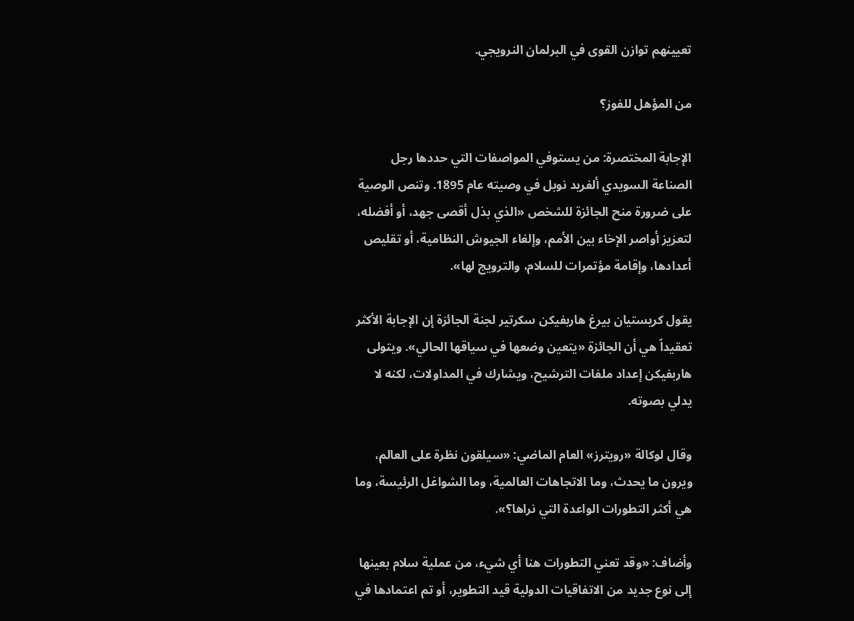تعيينهم توازن القوى في البرلمان النرويجي.

من المؤهل للفوز؟

الإجابة المختصرة: من يستوفي المواصفات التي حددها رجل الصناعة السويدي ألفريد نوبل في وصيته عام 1895. وتنص الوصية على ضرورة منح الجائزة للشخص «الذي بذل أقصى جهد، أو أفضله، لتعزيز أواصر الإخاء بين الأمم، وإلغاء الجيوش النظامية، أو تقليص أعدادها، وإقامة مؤتمرات للسلام، والترويج لها».

يقول كريستيان بيرغ هاربفيكن سكرتير لجنة الجائزة إن الإجابة الأكثر تعقيداً هي أن الجائزة «يتعين وضعها في سياقها الحالي». ويتولى هاربفيكن إعداد ملفات الترشيح، ويشارك في المداولات، لكنه لا يدلي بصوته.

وقال لوكالة «رويترز» العام الماضي: «سيلقون نظرة على العالم، ويرون ما يحدث، وما الاتجاهات العالمية، وما الشواغل الرئيسة، وما هي أكثر التطورات الواعدة التي نراها؟».

وأضاف: «وقد تعني التطورات هنا أي شيء، من عملية سلام بعينها إلى نوع جديد من الاتفاقيات الدولية قيد التطوير، أو تم اعتمادها في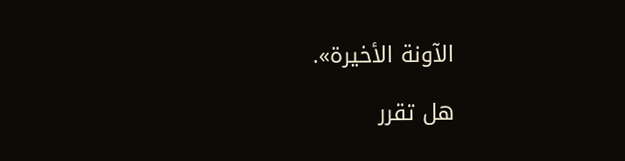الآونة الأخيرة».

هل تقرر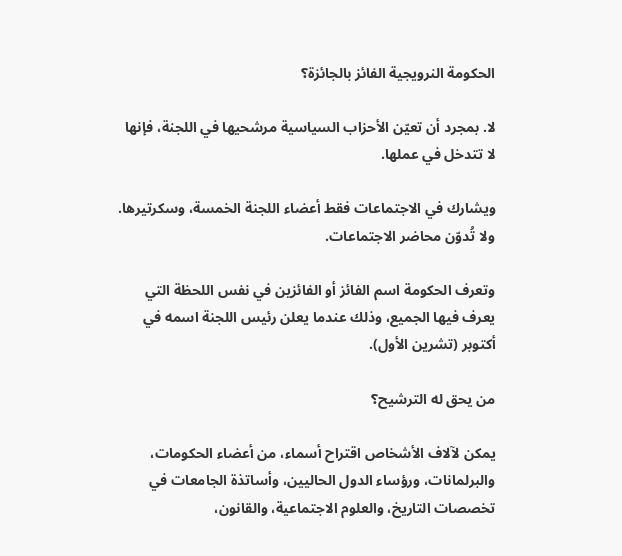الحكومة النرويجية الفائز بالجائزة؟

لا. بمجرد أن تعيّن الأحزاب السياسية مرشحيها في اللجنة، فإنها لا تتدخل في عملها.

ويشارك في الاجتماعات فقط أعضاء اللجنة الخمسة، وسكرتيرها. ولا تُدوّن محاضر الاجتماعات.

وتعرف الحكومة اسم الفائز أو الفائزين في نفس اللحظة التي يعرف فيها الجميع، وذلك عندما يعلن رئيس اللجنة اسمه في أكتوبر (تشرين الأول).

من يحق له الترشيح؟

يمكن لآلاف الأشخاص اقتراح أسماء، من أعضاء الحكومات، والبرلمانات، ورؤساء الدول الحاليين، وأساتذة الجامعات في تخصصات التاريخ، والعلوم الاجتماعية، والقانون،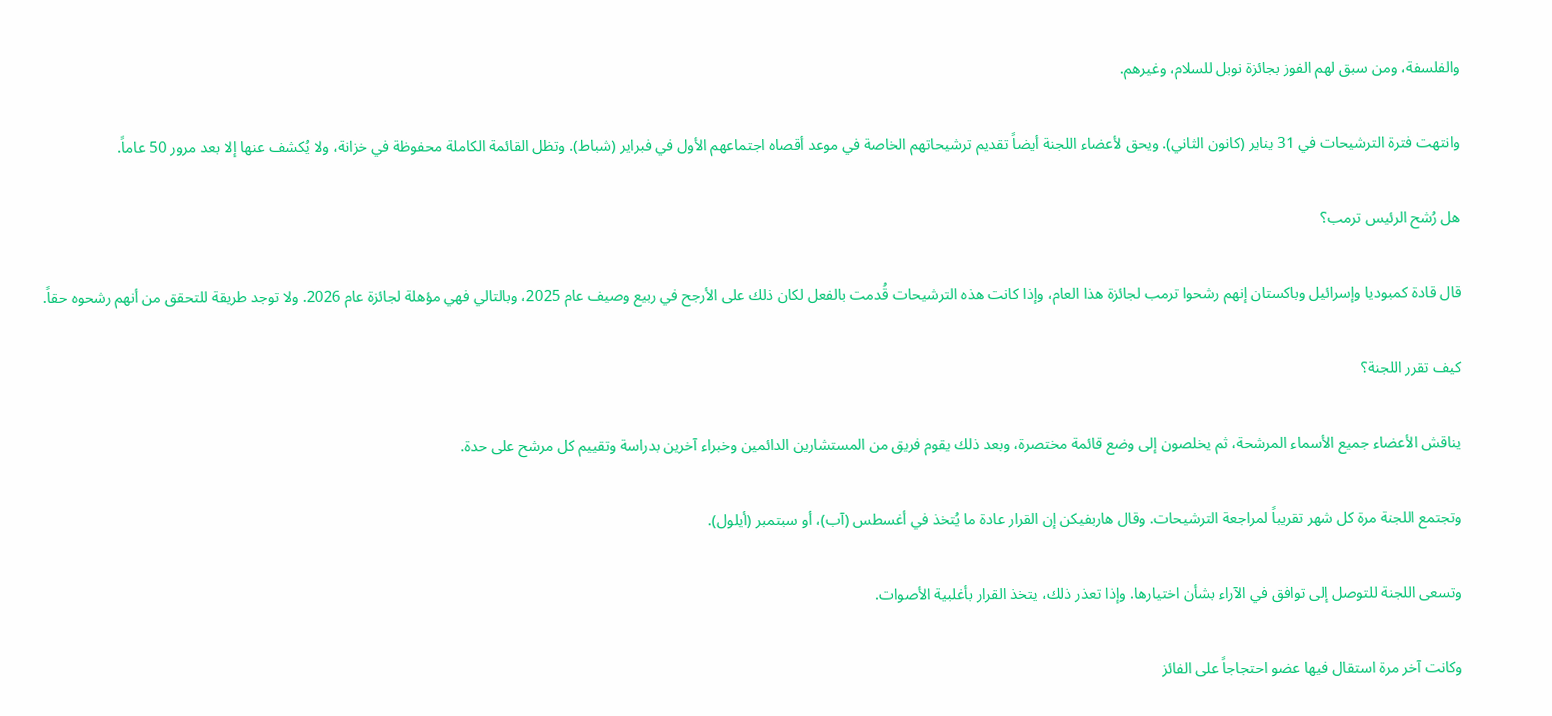والفلسفة، ومن سبق لهم الفوز بجائزة نوبل للسلام، وغيرهم.

وانتهت فترة الترشيحات في 31 يناير (كانون الثاني). ويحق لأعضاء اللجنة أيضاً تقديم ترشيحاتهم الخاصة في موعد أقصاه اجتماعهم الأول في فبراير (شباط). وتظل القائمة الكاملة محفوظة في خزانة، ولا يُكشف عنها إلا بعد مرور 50 عاماً.

هل رُشح الرئيس ترمب؟

قال قادة كمبوديا وإسرائيل وباكستان إنهم رشحوا ترمب لجائزة هذا العام، وإذا كانت هذه الترشيحات قُدمت بالفعل لكان ذلك على الأرجح في ربيع وصيف عام 2025، وبالتالي فهي مؤهلة لجائزة عام 2026. ولا توجد طريقة للتحقق من أنهم رشحوه حقاً.

كيف تقرر اللجنة؟

يناقش الأعضاء جميع الأسماء المرشحة، ثم يخلصون إلى وضع قائمة مختصرة، وبعد ذلك يقوم فريق من المستشارين الدائمين وخبراء آخرين بدراسة وتقييم كل مرشح على حدة.

وتجتمع اللجنة مرة كل شهر تقريباً لمراجعة الترشيحات. وقال هاربفيكن إن القرار عادة ما يُتخذ في أغسطس (آب)، أو سبتمبر (أيلول).

وتسعى اللجنة للتوصل إلى توافق في الآراء بشأن اختيارها. وإذا تعذر ذلك، يتخذ القرار بأغلبية الأصوات.

وكانت آخر مرة استقال فيها عضو احتجاجاً على الفائز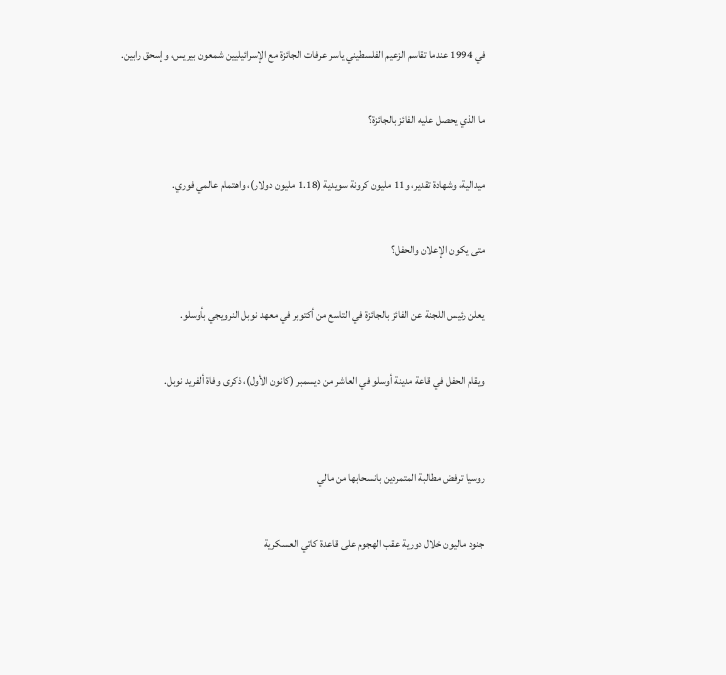في 1994 عندما تقاسم الزعيم الفلسطيني ياسر عرفات الجائزة مع الإسرائيليين شمعون بيريس، وإسحق رابين.

ما الذي يحصل عليه الفائز بالجائزة؟

ميدالية، وشهادة تقدير، و11 مليون كرونة سويدية (1.18 مليون دولار)، واهتمام عالمي فوري.

متى يكون الإعلان والحفل؟

يعلن رئيس اللجنة عن الفائز بالجائزة في التاسع من أكتوبر في معهد نوبل النرويجي بأوسلو.

ويقام الحفل في قاعة مدينة أوسلو في العاشر من ديسمبر (كانون الأول)، ذكرى وفاة ألفريد نوبل.


روسيا ترفض مطالبة المتمردين بانسحابها من مالي

جنود ماليون خلال دورية عقب الهجوم على قاعدة كاتي العسكرية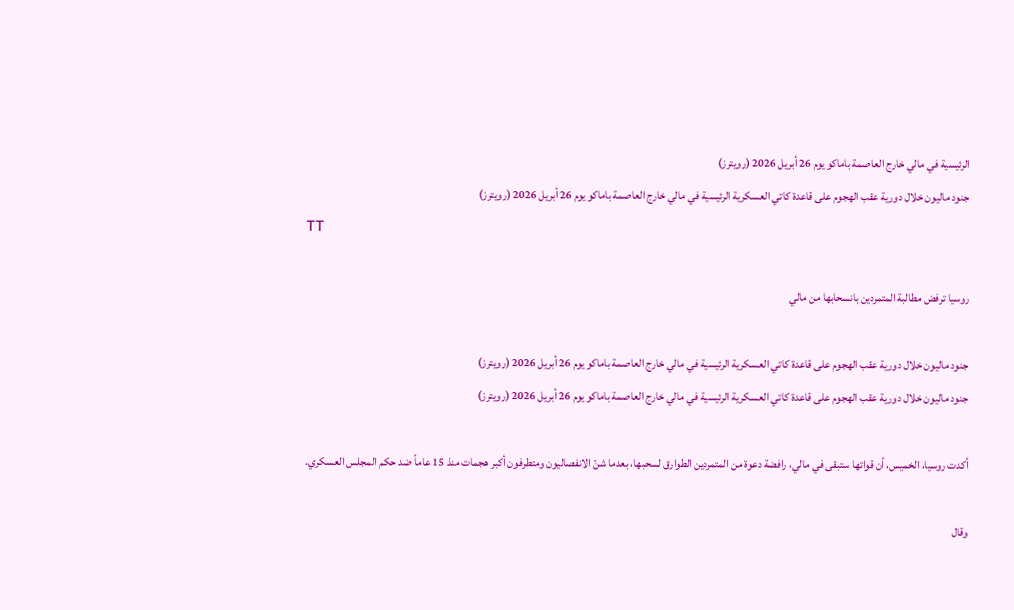الرئيسية في مالي خارج العاصمة باماكو يوم 26 أبريل 2026 (رويترز)
جنود ماليون خلال دورية عقب الهجوم على قاعدة كاتي العسكرية الرئيسية في مالي خارج العاصمة باماكو يوم 26 أبريل 2026 (رويترز)
TT

روسيا ترفض مطالبة المتمردين بانسحابها من مالي

جنود ماليون خلال دورية عقب الهجوم على قاعدة كاتي العسكرية الرئيسية في مالي خارج العاصمة باماكو يوم 26 أبريل 2026 (رويترز)
جنود ماليون خلال دورية عقب الهجوم على قاعدة كاتي العسكرية الرئيسية في مالي خارج العاصمة باماكو يوم 26 أبريل 2026 (رويترز)

أكدت روسيا، الخميس، أن قواتها ستبقى في مالي، رافضة دعوة من المتمردين الطوارق لسحبها، بعدما شنّ الانفصاليون ومتطرفون أكبر هجمات منذ 15 عاماً ضد حكم المجلس العسكري.

وقال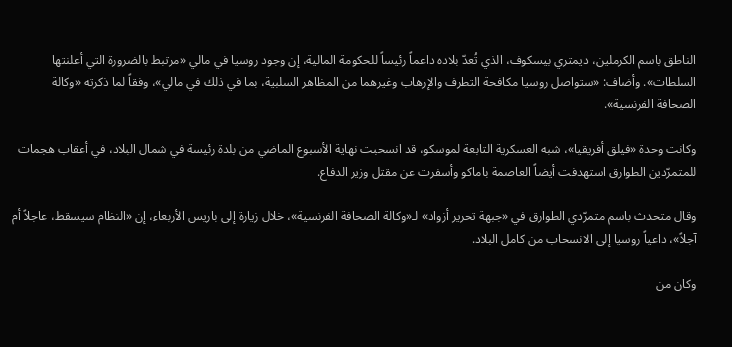الناطق باسم الكرملين، ديمتري بيسكوف، الذي تُعدّ بلاده داعماً رئيساً للحكومة المالية، إن وجود روسيا في مالي «مرتبط بالضرورة التي أعلنتها السلطات». وأضاف: «ستواصل روسيا مكافحة التطرف والإرهاب وغيرهما من المظاهر السلبية، بما في ذلك في مالي»، وفقاً لما ذكرته «وكالة الصحافة الفرنسية».

وكانت وحدة «فيلق أفريقيا»، شبه العسكرية التابعة لموسكو، قد انسحبت نهاية الأسبوع الماضي من بلدة رئيسة في شمال البلاد، في أعقاب هجمات للمتمرّدين الطوارق استهدفت أيضاً العاصمة باماكو وأسفرت عن مقتل وزير الدفاع.

وقال متحدث باسم متمرّدي الطوارق في «جبهة تحرير أزواد» لـ«وكالة الصحافة الفرنسية»، خلال زيارة إلى باريس الأربعاء، إن «النظام سيسقط، عاجلاً أم آجلاً»، داعياً روسيا إلى الانسحاب من كامل البلاد.

وكان من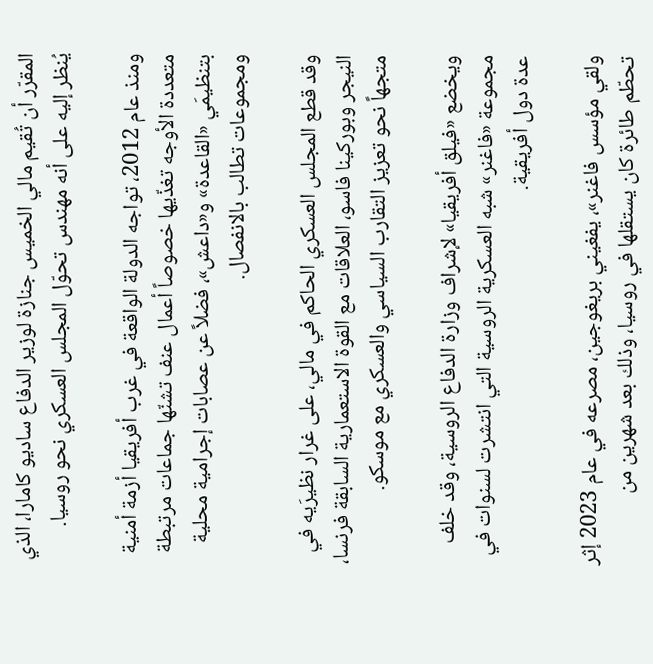المقرّر أن تُقيم مالي الخميس جنازة لوزير الدفاع ساديو كامارا، الذي يُنظر إليه على أنه مهندس تحوّل المجلس العسكري نحو روسيا.

ومنذ عام 2012، تواجه الدولة الواقعة في غرب أفريقيا أزمة أمنية متعددة الأوجه تغذّيها خصوصاً أعمال عنف تشنّها جماعات مرتبطة بتنظيمَي «القاعدة» و«داعش»، فضلاً عن عصابات إجرامية محلية ومجموعات تطالب بالانفصال.

وقد قطع المجلس العسكري الحاكم في مالي، على غرار نظيرَيه في النيجر وبوركينا فاسو، العلاقات مع القوة الاستعمارية السابقة فرنسا، متجهاً نحو تعزيز التقارب السياسي والعسكري مع موسكو.

ويخضع «فيلق أفريقيا» لإشراف وزارة الدفاع الروسية، وقد خلف مجموعة «فاغنر» شبه العسكرية الروسية التي انتشرت لسنوات في عدة دول أفريقية.

ولقي مؤسس فاغنر»، يفغيني بريغوجين، مصرعه في عام 2023 إثر تحطّم طائرة كان يستقلها في روسيا، وذلك بعد شهرين من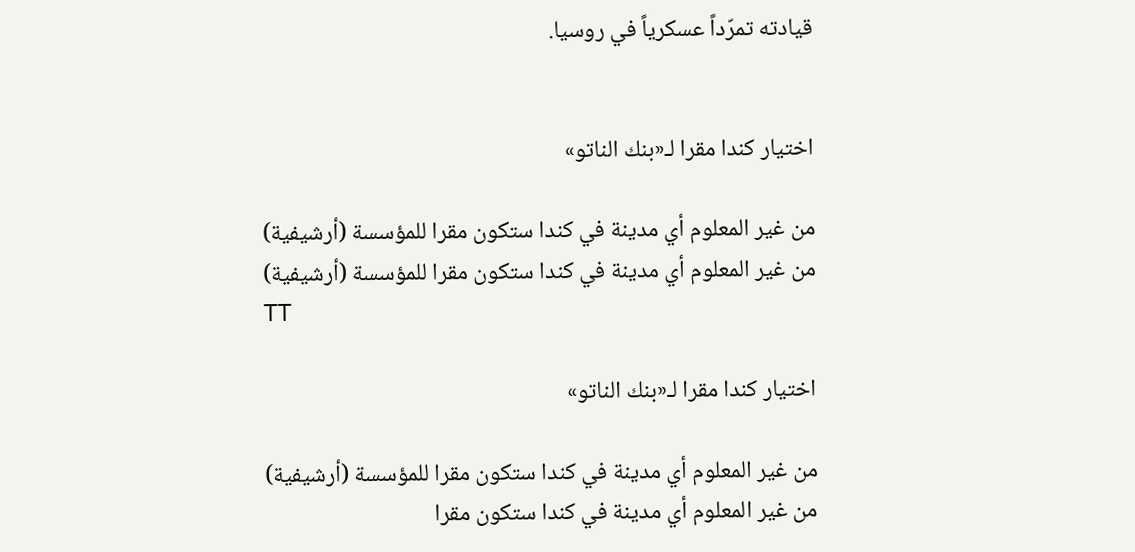قيادته تمرّداً عسكرياً في روسيا.


اختيار كندا مقرا لـ«بنك الناتو»

من غير المعلوم أي مدينة في كندا ستكون مقرا للمؤسسة (أرشيفية)
من غير المعلوم أي مدينة في كندا ستكون مقرا للمؤسسة (أرشيفية)
TT

اختيار كندا مقرا لـ«بنك الناتو»

من غير المعلوم أي مدينة في كندا ستكون مقرا للمؤسسة (أرشيفية)
من غير المعلوم أي مدينة في كندا ستكون مقرا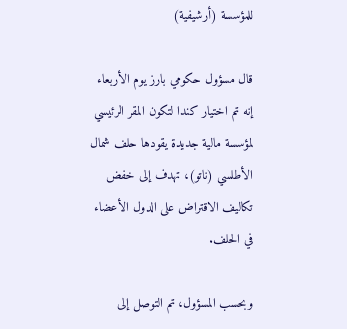للمؤسسة (أرشيفية)

قال مسؤول حكومي بارز يوم الأربعاء إنه تم اختيار كندا لتكون المقر الرئيسي لمؤسسة مالية جديدة يقودها حلف شمال الأطلسي (ناتو)، تهدف إلى خفض تكاليف الاقتراض على الدول الأعضاء في الحلف.

وبحسب المسؤول، تم التوصل إلى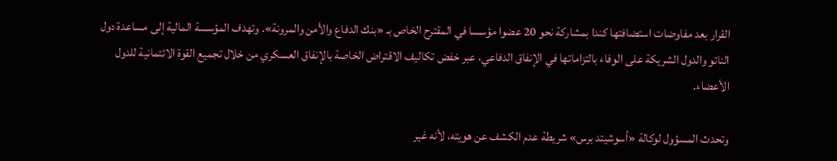القرار بعد مفاوضات استضافتها كندا بمشاركة نحو 20 عضوا مؤسسا في المقترح الخاص بـ «بنك الدفاع والأمن والمرونة». وتهدف المؤسسة المالية إلى مساعدة دول الناتو والدول الشريكة على الوفاء بالتزاماتها في الإنفاق الدفاعي، عبر خفض تكاليف الاقتراض الخاصة بالإنفاق العسكري من خلال تجميع القوة الائتمانية للدول الأعضاء.

وتحدث المسؤول لوكالة «أسوشيتد برس» شريطة عدم الكشف عن هويته، لأنه غير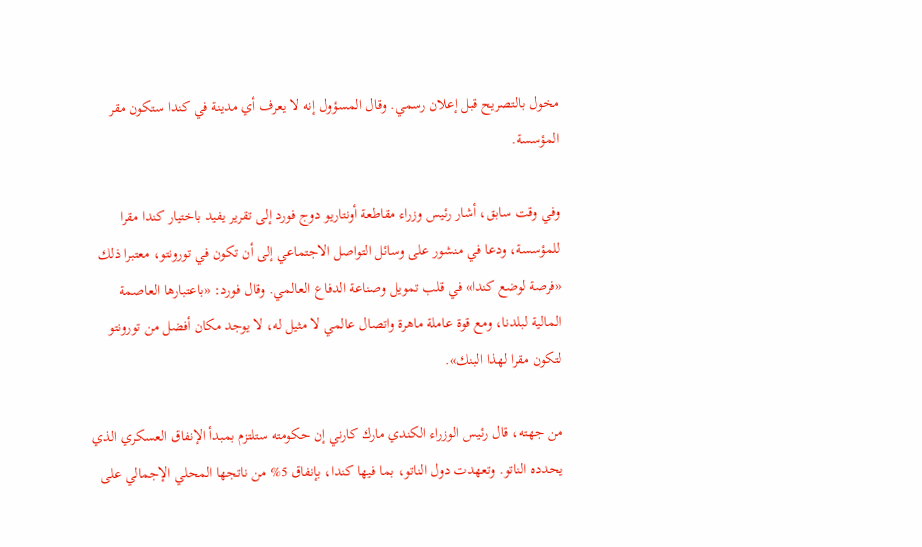مخول بالتصريح قبل إعلان رسمي. وقال المسؤول إنه لا يعرف أي مدينة في كندا ستكون مقر المؤسسة.

وفي وقت سابق، أشار رئيس وزراء مقاطعة أونتاريو دوج فورد إلى تقرير يفيد باختيار كندا مقرا للمؤسسة، ودعا في منشور على وسائل التواصل الاجتماعي إلى أن تكون في تورونتو، معتبرا ذلك «فرصة لوضع كندا» في قلب تمويل وصناعة الدفاع العالمي. وقال فورد: «باعتبارها العاصمة المالية لبلدنا، ومع قوة عاملة ماهرة واتصال عالمي لا مثيل له، لا يوجد مكان أفضل من تورونتو لتكون مقرا لهذا البنك».

من جهته، قال رئيس الوزراء الكندي مارك كارني إن حكومته ستلتزم بمبدأ الإنفاق العسكري الذي يحدده الناتو. وتعهدت دول الناتو، بما فيها كندا، بإنفاق 5% من ناتجها المحلي الإجمالي على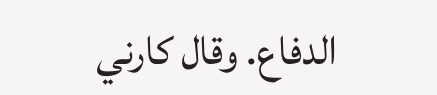الدفاع. وقال كارني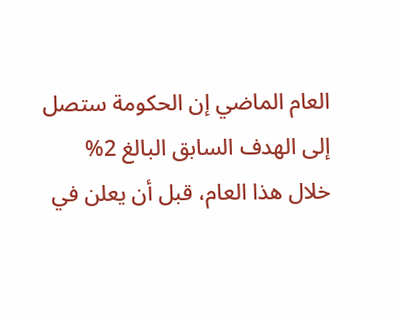العام الماضي إن الحكومة ستصل إلى الهدف السابق البالغ 2% خلال هذا العام، قبل أن يعلن في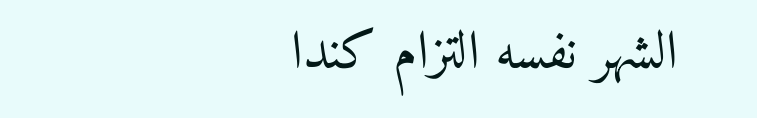الشهر نفسه التزام كندا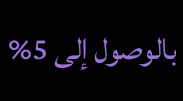بالوصول إلى 5%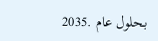بحلول عام .2035